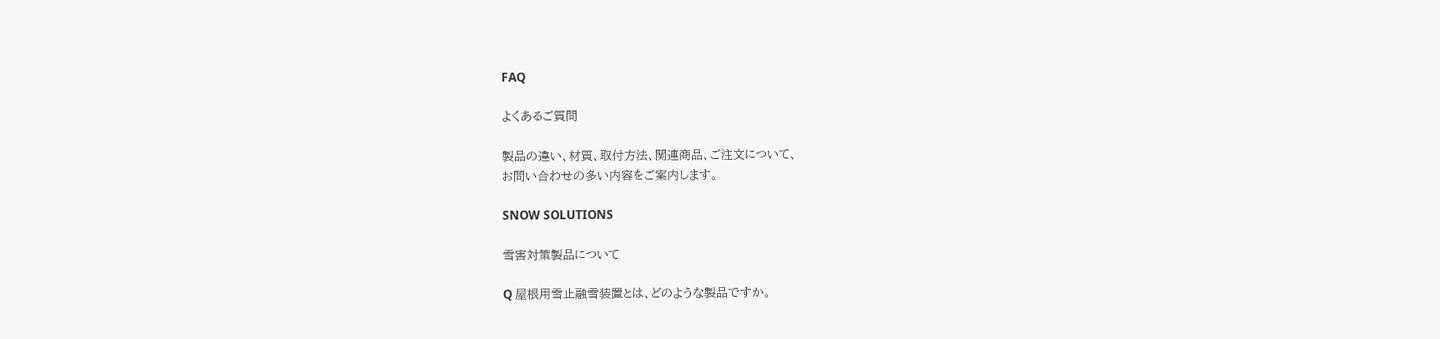FAQ

よくあるご質問

製品の違い、材質、取付方法、関連商品、ご注文について、
お問い合わせの多い内容をご案内します。

SNOW SOLUTIONS

雪害対策製品について

Q 屋根用雪止融雪装置とは、どのような製品ですか。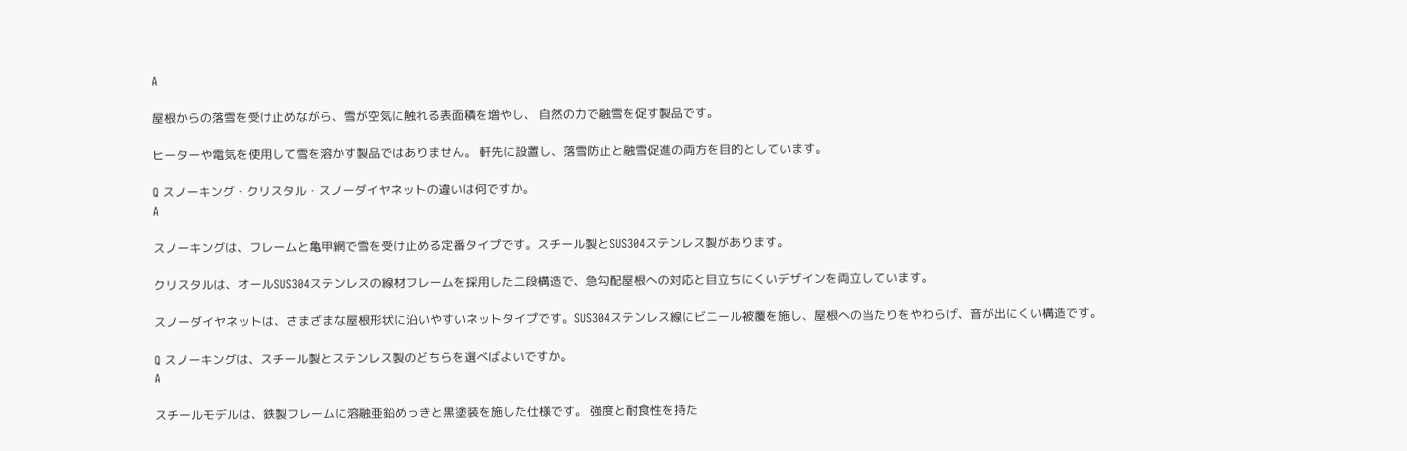A

屋根からの落雪を受け止めながら、雪が空気に触れる表面積を増やし、 自然の力で融雪を促す製品です。

ヒーターや電気を使用して雪を溶かす製品ではありません。 軒先に設置し、落雪防止と融雪促進の両方を目的としています。

Q スノーキング・クリスタル・スノーダイヤネットの違いは何ですか。
A

スノーキングは、フレームと亀甲網で雪を受け止める定番タイプです。スチール製とSUS304ステンレス製があります。

クリスタルは、オールSUS304ステンレスの線材フレームを採用した二段構造で、急勾配屋根への対応と目立ちにくいデザインを両立しています。

スノーダイヤネットは、さまざまな屋根形状に沿いやすいネットタイプです。SUS304ステンレス線にビニール被覆を施し、屋根への当たりをやわらげ、音が出にくい構造です。

Q スノーキングは、スチール製とステンレス製のどちらを選べばよいですか。
A

スチールモデルは、鉄製フレームに溶融亜鉛めっきと黒塗装を施した仕様です。 強度と耐食性を持た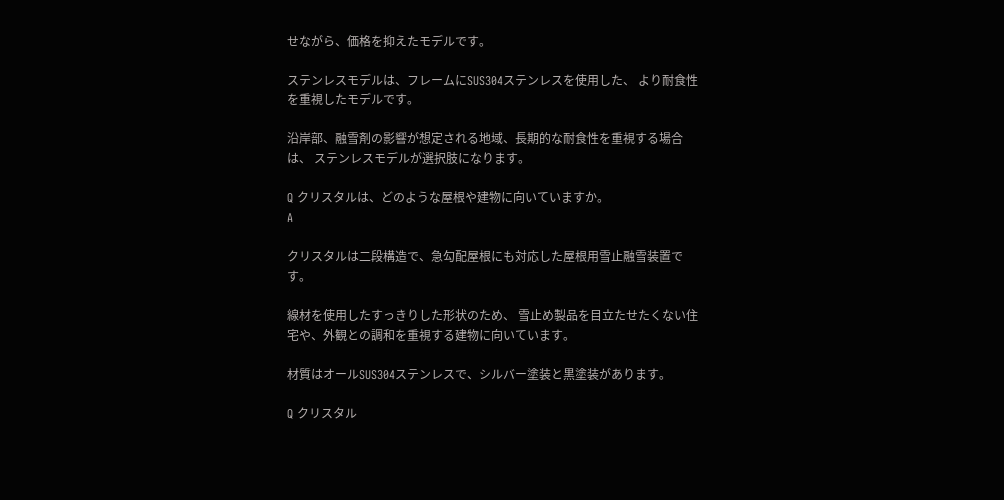せながら、価格を抑えたモデルです。

ステンレスモデルは、フレームにSUS304ステンレスを使用した、 より耐食性を重視したモデルです。

沿岸部、融雪剤の影響が想定される地域、長期的な耐食性を重視する場合は、 ステンレスモデルが選択肢になります。

Q クリスタルは、どのような屋根や建物に向いていますか。
A

クリスタルは二段構造で、急勾配屋根にも対応した屋根用雪止融雪装置です。

線材を使用したすっきりした形状のため、 雪止め製品を目立たせたくない住宅や、外観との調和を重視する建物に向いています。

材質はオールSUS304ステンレスで、シルバー塗装と黒塗装があります。

Q クリスタル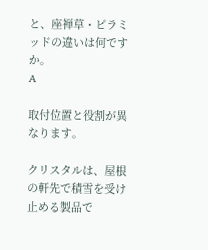と、座禅草・ピラミッドの違いは何ですか。
A

取付位置と役割が異なります。

クリスタルは、屋根の軒先で積雪を受け止める製品で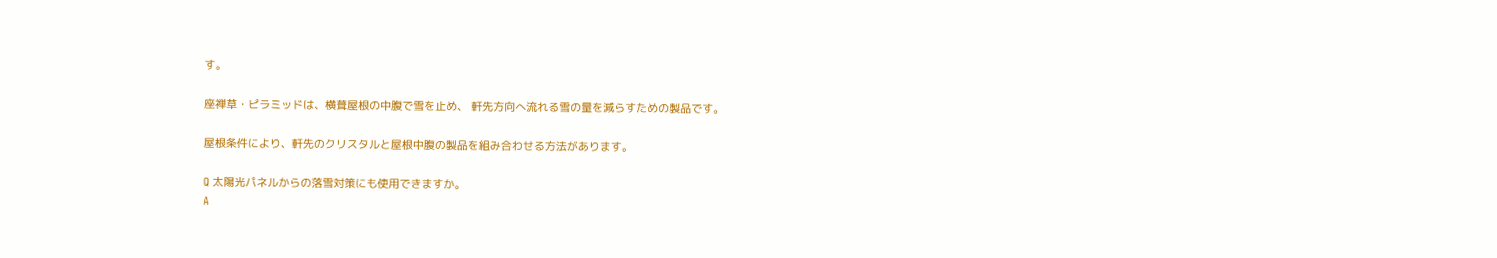す。

座禅草・ピラミッドは、横葺屋根の中腹で雪を止め、 軒先方向へ流れる雪の量を減らすための製品です。

屋根条件により、軒先のクリスタルと屋根中腹の製品を組み合わせる方法があります。

Q 太陽光パネルからの落雪対策にも使用できますか。
A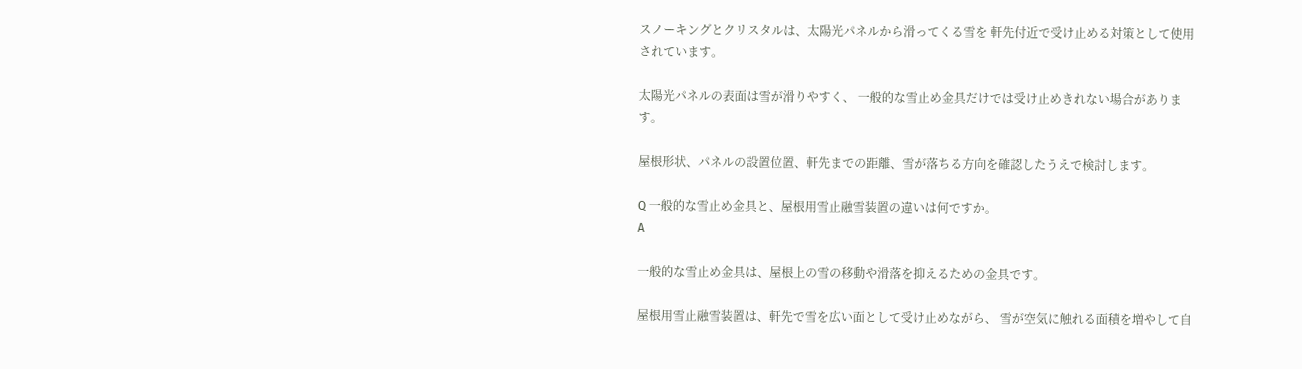スノーキングとクリスタルは、太陽光パネルから滑ってくる雪を 軒先付近で受け止める対策として使用されています。

太陽光パネルの表面は雪が滑りやすく、 一般的な雪止め金具だけでは受け止めきれない場合があります。

屋根形状、パネルの設置位置、軒先までの距離、雪が落ちる方向を確認したうえで検討します。

Q 一般的な雪止め金具と、屋根用雪止融雪装置の違いは何ですか。
A

一般的な雪止め金具は、屋根上の雪の移動や滑落を抑えるための金具です。

屋根用雪止融雪装置は、軒先で雪を広い面として受け止めながら、 雪が空気に触れる面積を増やして自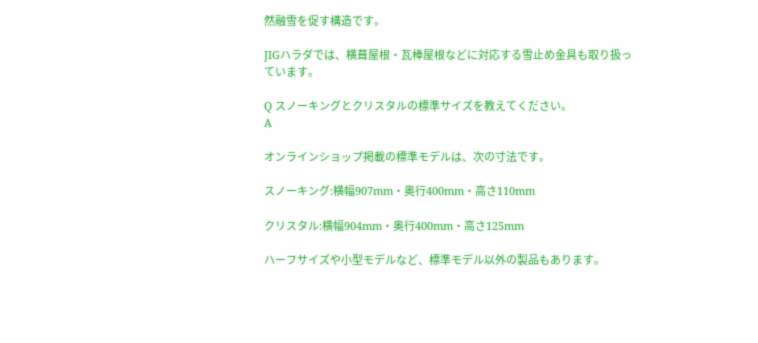然融雪を促す構造です。

JIGハラダでは、横葺屋根・瓦棒屋根などに対応する雪止め金具も取り扱っています。

Q スノーキングとクリスタルの標準サイズを教えてください。
A

オンラインショップ掲載の標準モデルは、次の寸法です。

スノーキング:横幅907mm・奥行400mm・高さ110mm

クリスタル:横幅904mm・奥行400mm・高さ125mm

ハーフサイズや小型モデルなど、標準モデル以外の製品もあります。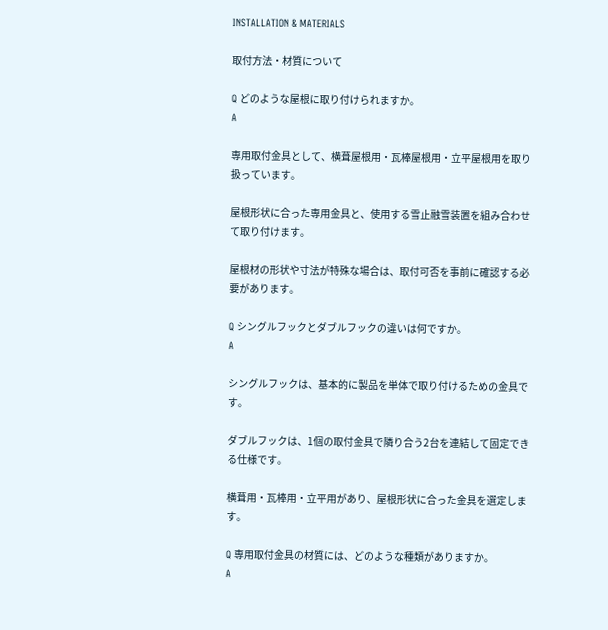INSTALLATION & MATERIALS

取付方法・材質について

Q どのような屋根に取り付けられますか。
A

専用取付金具として、横葺屋根用・瓦棒屋根用・立平屋根用を取り扱っています。

屋根形状に合った専用金具と、使用する雪止融雪装置を組み合わせて取り付けます。

屋根材の形状や寸法が特殊な場合は、取付可否を事前に確認する必要があります。

Q シングルフックとダブルフックの違いは何ですか。
A

シングルフックは、基本的に製品を単体で取り付けるための金具です。

ダブルフックは、1個の取付金具で隣り合う2台を連結して固定できる仕様です。

横葺用・瓦棒用・立平用があり、屋根形状に合った金具を選定します。

Q 専用取付金具の材質には、どのような種類がありますか。
A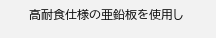高耐食仕様の亜鉛板を使用し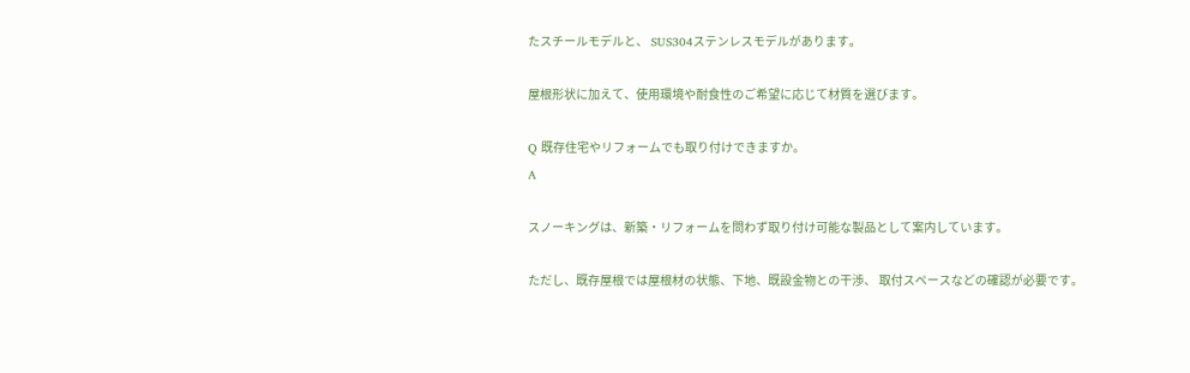たスチールモデルと、 SUS304ステンレスモデルがあります。

屋根形状に加えて、使用環境や耐食性のご希望に応じて材質を選びます。

Q 既存住宅やリフォームでも取り付けできますか。
A

スノーキングは、新築・リフォームを問わず取り付け可能な製品として案内しています。

ただし、既存屋根では屋根材の状態、下地、既設金物との干渉、 取付スペースなどの確認が必要です。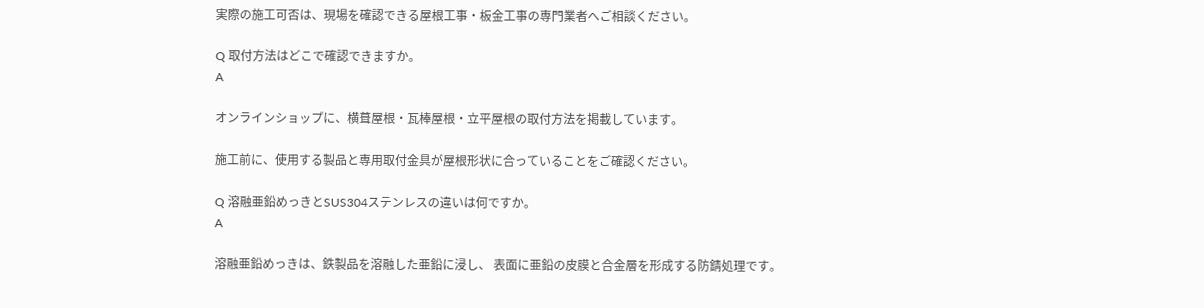実際の施工可否は、現場を確認できる屋根工事・板金工事の専門業者へご相談ください。

Q 取付方法はどこで確認できますか。
A

オンラインショップに、横葺屋根・瓦棒屋根・立平屋根の取付方法を掲載しています。

施工前に、使用する製品と専用取付金具が屋根形状に合っていることをご確認ください。

Q 溶融亜鉛めっきとSUS304ステンレスの違いは何ですか。
A

溶融亜鉛めっきは、鉄製品を溶融した亜鉛に浸し、 表面に亜鉛の皮膜と合金層を形成する防錆処理です。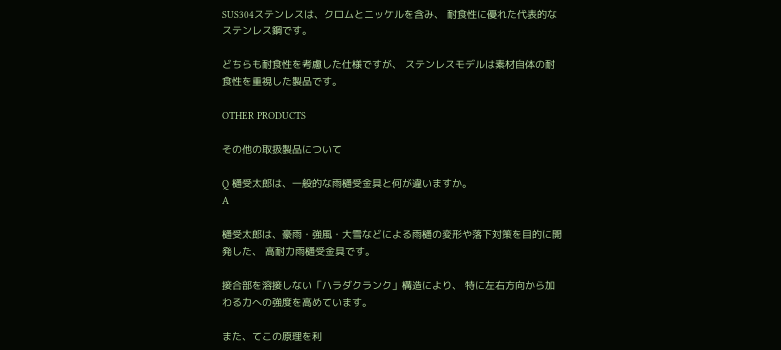SUS304ステンレスは、クロムとニッケルを含み、 耐食性に優れた代表的なステンレス鋼です。

どちらも耐食性を考慮した仕様ですが、 ステンレスモデルは素材自体の耐食性を重視した製品です。

OTHER PRODUCTS

その他の取扱製品について

Q 樋受太郎は、一般的な雨樋受金具と何が違いますか。
A

樋受太郎は、豪雨・強風・大雪などによる雨樋の変形や落下対策を目的に開発した、 高耐力雨樋受金具です。

接合部を溶接しない「ハラダクランク」構造により、 特に左右方向から加わる力への強度を高めています。

また、てこの原理を利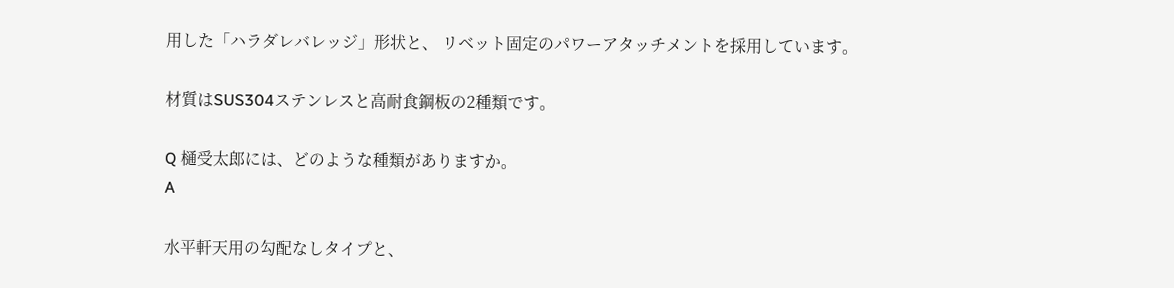用した「ハラダレバレッジ」形状と、 リベット固定のパワーアタッチメントを採用しています。

材質はSUS304ステンレスと高耐食鋼板の2種類です。

Q 樋受太郎には、どのような種類がありますか。
A

水平軒天用の勾配なしタイプと、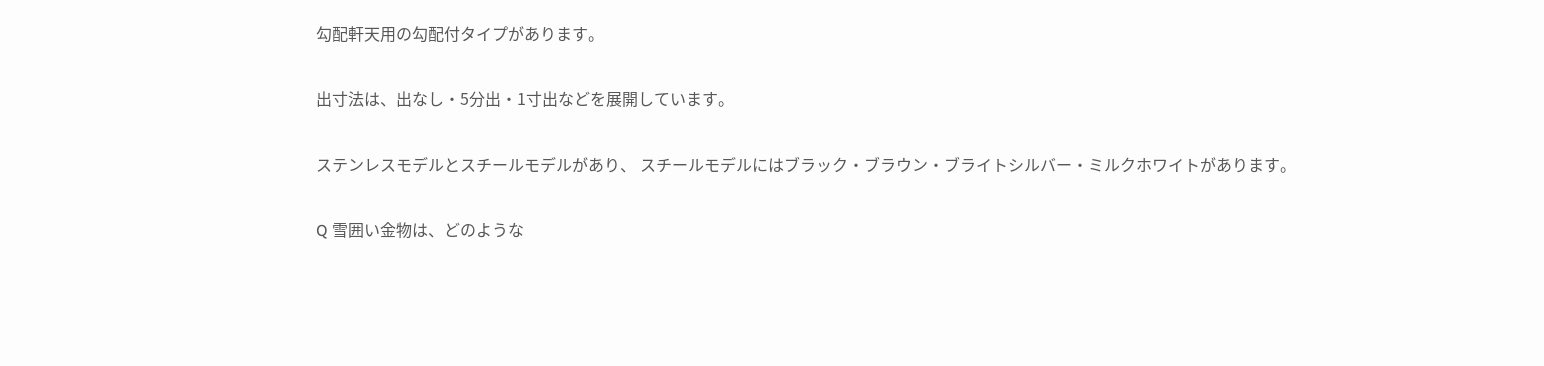勾配軒天用の勾配付タイプがあります。

出寸法は、出なし・5分出・1寸出などを展開しています。

ステンレスモデルとスチールモデルがあり、 スチールモデルにはブラック・ブラウン・ブライトシルバー・ミルクホワイトがあります。

Q 雪囲い金物は、どのような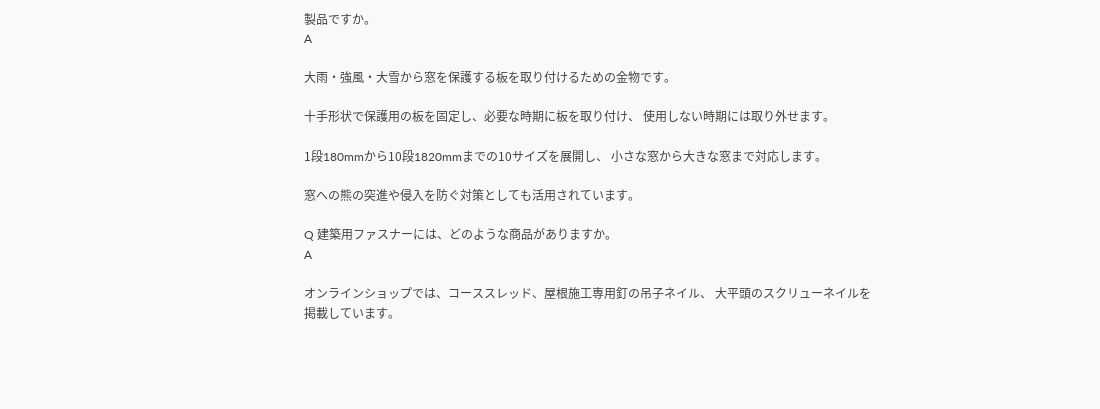製品ですか。
A

大雨・強風・大雪から窓を保護する板を取り付けるための金物です。

十手形状で保護用の板を固定し、必要な時期に板を取り付け、 使用しない時期には取り外せます。

1段180mmから10段1820mmまでの10サイズを展開し、 小さな窓から大きな窓まで対応します。

窓への熊の突進や侵入を防ぐ対策としても活用されています。

Q 建築用ファスナーには、どのような商品がありますか。
A

オンラインショップでは、コーススレッド、屋根施工専用釘の吊子ネイル、 大平頭のスクリューネイルを掲載しています。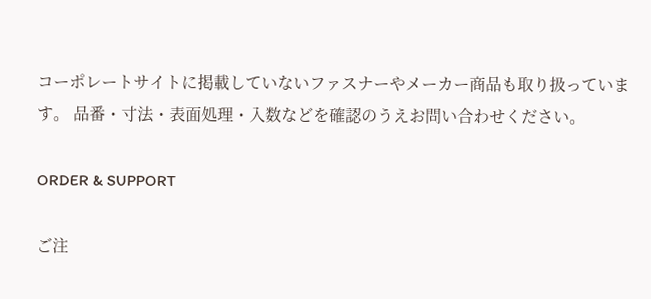コーポレートサイトに掲載していないファスナーやメーカー商品も取り扱っています。 品番・寸法・表面処理・入数などを確認のうえお問い合わせください。

ORDER & SUPPORT

ご注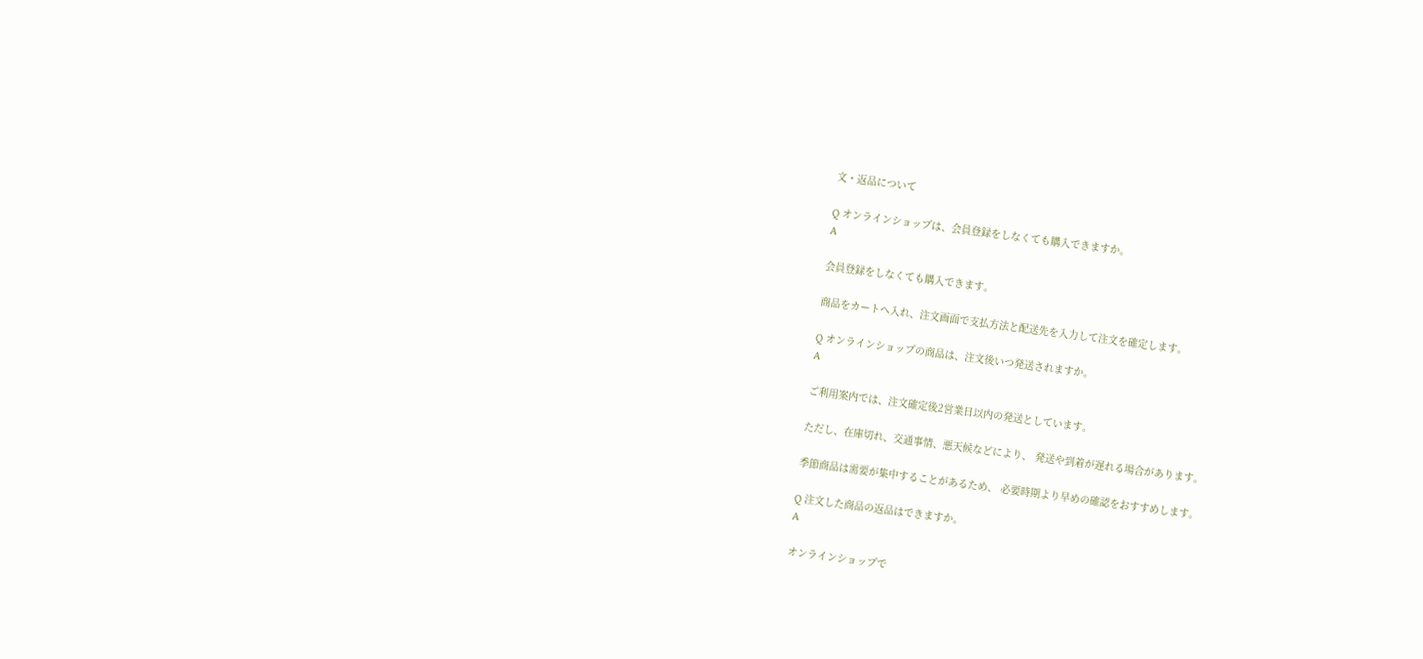文・返品について

Q オンラインショップは、会員登録をしなくても購入できますか。
A

会員登録をしなくても購入できます。

商品をカートへ入れ、注文画面で支払方法と配送先を入力して注文を確定します。

Q オンラインショップの商品は、注文後いつ発送されますか。
A

ご利用案内では、注文確定後2営業日以内の発送としています。

ただし、在庫切れ、交通事情、悪天候などにより、 発送や到着が遅れる場合があります。

季節商品は需要が集中することがあるため、 必要時期より早めの確認をおすすめします。

Q 注文した商品の返品はできますか。
A

オンラインショップで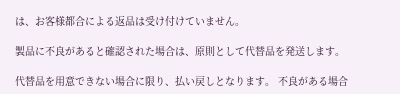は、お客様都合による返品は受け付けていません。

製品に不良があると確認された場合は、原則として代替品を発送します。

代替品を用意できない場合に限り、払い戻しとなります。 不良がある場合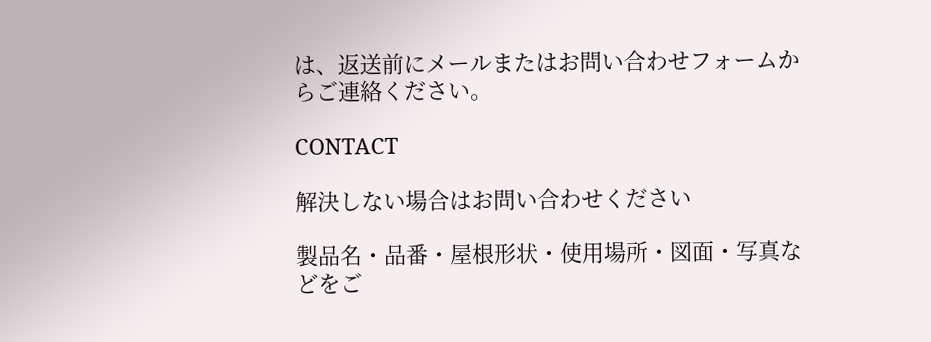は、返送前にメールまたはお問い合わせフォームからご連絡ください。

CONTACT

解決しない場合はお問い合わせください

製品名・品番・屋根形状・使用場所・図面・写真などをご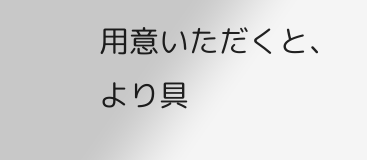用意いただくと、
より具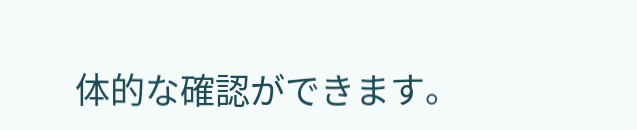体的な確認ができます。